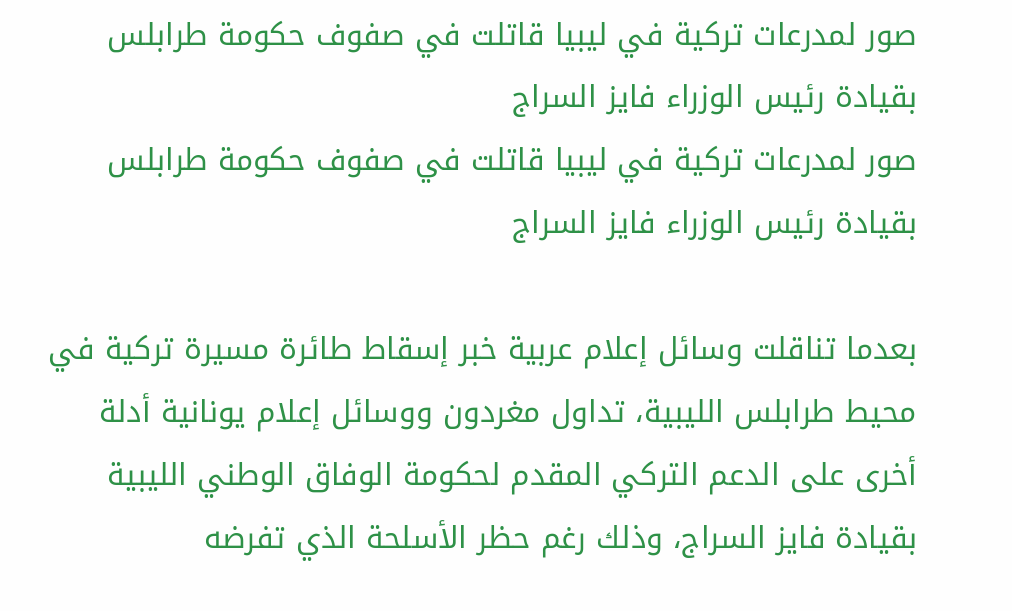صور لمدرعات تركية في ليبيا قاتلت في صفوف حكومة طرابلس بقيادة رئيس الوزراء فايز السراج
صور لمدرعات تركية في ليبيا قاتلت في صفوف حكومة طرابلس بقيادة رئيس الوزراء فايز السراج

بعدما تناقلت وسائل إعلام عربية خبر إسقاط طائرة مسيرة تركية في محيط طرابلس الليبية، تداول مغردون ووسائل إعلام يونانية أدلة أخرى على الدعم التركي المقدم لحكومة الوفاق الوطني الليبية بقيادة فايز السراج، وذلك رغم حظر الأسلحة الذي تفرضه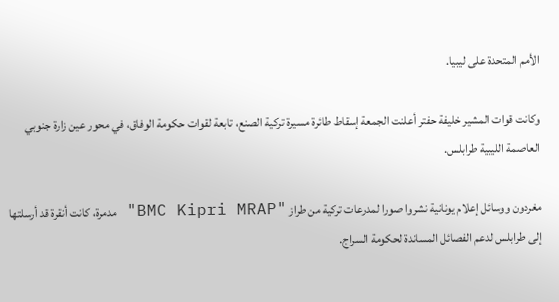الأمم المتحدة على ليبيا.

وكانت قوات المشير خليفة حفتر أعلنت الجمعة إسقاط طائرة مسيرة تركية الصنع، تابعة لقوات حكومة الوفاق، في محور عين زارة جنوبي العاصمة الليبية طرابلس.

مغردون ووسائل إعلام يونانية نشروا صورا لمدرعات تركية من طراز "BMC Kipri MRAP" مدمرة، كانت أنقرة قد أرسلتها إلى طرابلس لدعم الفصائل المساندة لحكومة السراج.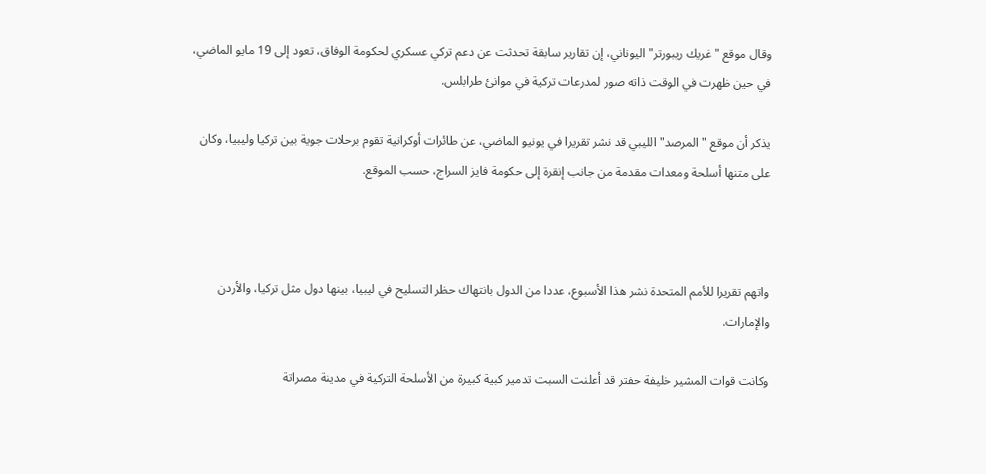وقال موقع "غريك ريبورتر" اليوناني، إن تقارير سابقة تحدثت عن دعم تركي عسكري لحكومة الوفاق، تعود إلى 19 مايو الماضي، في حين ظهرت في الوقت ذاته صور لمدرعات تركية في موانئ طرابلس.

يذكر أن موقع "المرصد" الليبي قد نشر تقريرا في يونيو الماضي، عن طائرات أوكرانية تقوم برحلات جوية بين تركيا وليبيا، وكان على متنها أسلحة ومعدات مقدمة من جانب إنقرة إلى حكومة فايز السراج، حسب الموقع.



واتهم تقريرا للأمم المتحدة نشر هذا الأسبوع، عددا من الدول بانتهاك حظر التسليح في ليبيا، بينها دول مثل تركيا، والأردن والإمارات.

وكانت قوات المشير خليفة حفتر قد أعلنت السبت تدمير كبية كبيرة من الأسلحة التركية في مدينة مصراتة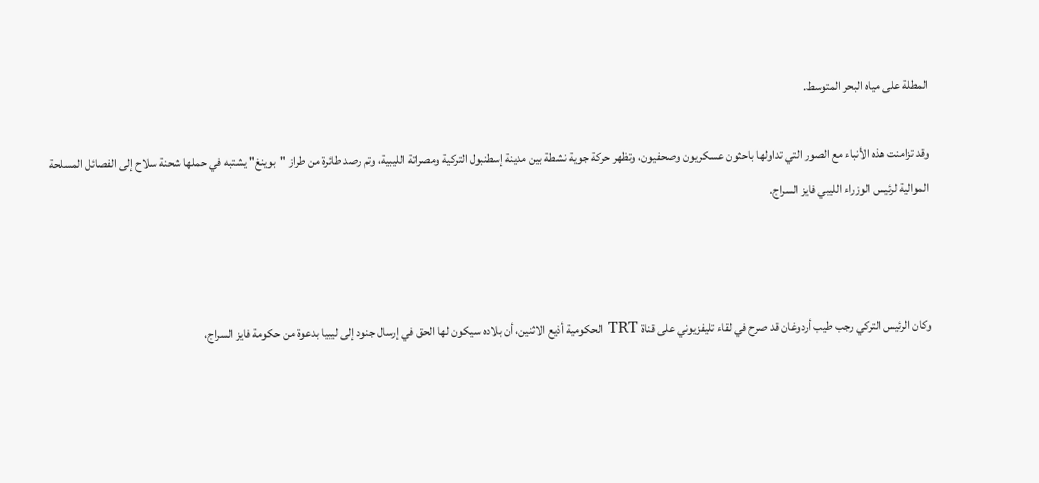المطلة على مياه البحر المتوسط.

وقد تزامنت هذه الأنباء مع الصور التي تداولها باحثون عسكريون وصحفيون، وتظهر حركة جوية نشطة بين مدينة إسطنبول التركية ومصراتة الليبية، وتم رصد طائرة من طراز "بوينغ" يشتبه في حملها شحنة سلاح إلى الفصائل المسلحة الموالية لرئيس الوزراء الليبي فايز السراج.



وكان الرئيس التركي رجب طيب أردوغان قد صرح في لقاء تليفزيوني على قناة TRT الحكومية أذيع الاثنين، أن بلاده سيكون لها الحق في إرسال جنود إلى ليبيا بدعوة من حكومة فايز السراج،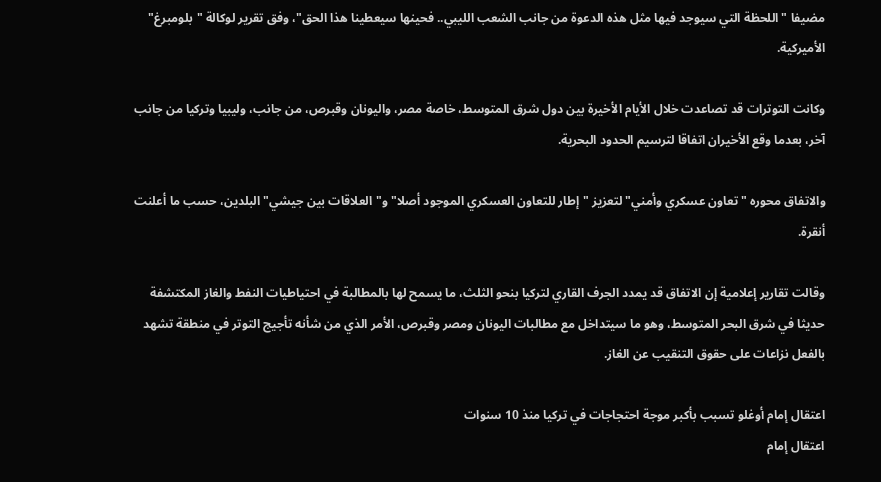مضيفا "اللحظة التي سيوجد فيها مثل هذه الدعوة من جانب الشعب الليبي.. فحينها سيعطينا هذا الحق"، وفق تقرير لوكالة "بلومبرغ" الأميركية.

وكانت التوترات قد تصاعدت خلال الأيام الأخيرة بين دول شرق المتوسط، خاصة مصر، واليونان وقبرص، من جانب، وليبيا وتركيا من جانب آخر، بعدما وقع الأخيران اتفاقا لترسيم الحدود البحرية.

والاتفاق محوره "تعاون عسكري وأمني" لتعزيز "إطار للتعاون العسكري الموجود أصلا" و"العلاقات بين جيشي" البلدين، حسب ما أعلنت أنقرة.

وقالت تقارير إعلامية إن الاتفاق قد يمدد الجرف القاري لتركيا بنحو الثلث، ما يسمح لها بالمطالبة في احتياطيات النفط والغاز المكتشفة حديثا في شرق البحر المتوسط، وهو ما سيتداخل مع مطالبات اليونان ومصر وقبرص، الأمر الذي من شأنه تأجيج التوتر في منطقة تشهد بالفعل نزاعات على حقوق التنقيب عن الغاز.

اعتقال إمام أوغلو تسبب بأكبر موجة احتجاجات في تركيا منذ 10 سنوات
اعتقال إمام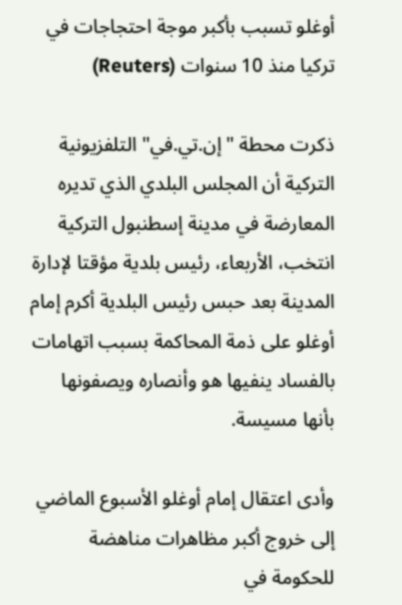أوغلو تسبب بأكبر موجة احتجاجات في تركيا منذ 10 سنوات (Reuters)

ذكرت محطة "إن.تي.في" التلفزيونية التركية أن المجلس البلدي الذي تديره المعارضة في مدينة إسطنبول التركية انتخب، الأربعاء، رئيس بلدية مؤقتا لإدارة المدينة بعد حبس رئيس البلدية أكرم إمام أوغلو على ذمة المحاكمة بسبب اتهامات بالفساد ينفيها هو وأنصاره ويصفونها بأنها مسيسة.

وأدى اعتقال إمام أوغلو الأسبوع الماضي إلى خروج أكبر مظاهرات مناهضة للحكومة في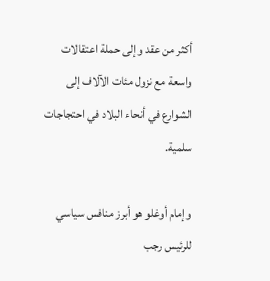أكثر من عقد وإلى حملة اعتقالات واسعة مع نزول مئات الآلاف إلى الشوارع في أنحاء البلاد في احتجاجات سلمية.

وإمام أوغلو هو أبرز منافس سياسي للرئيس رجب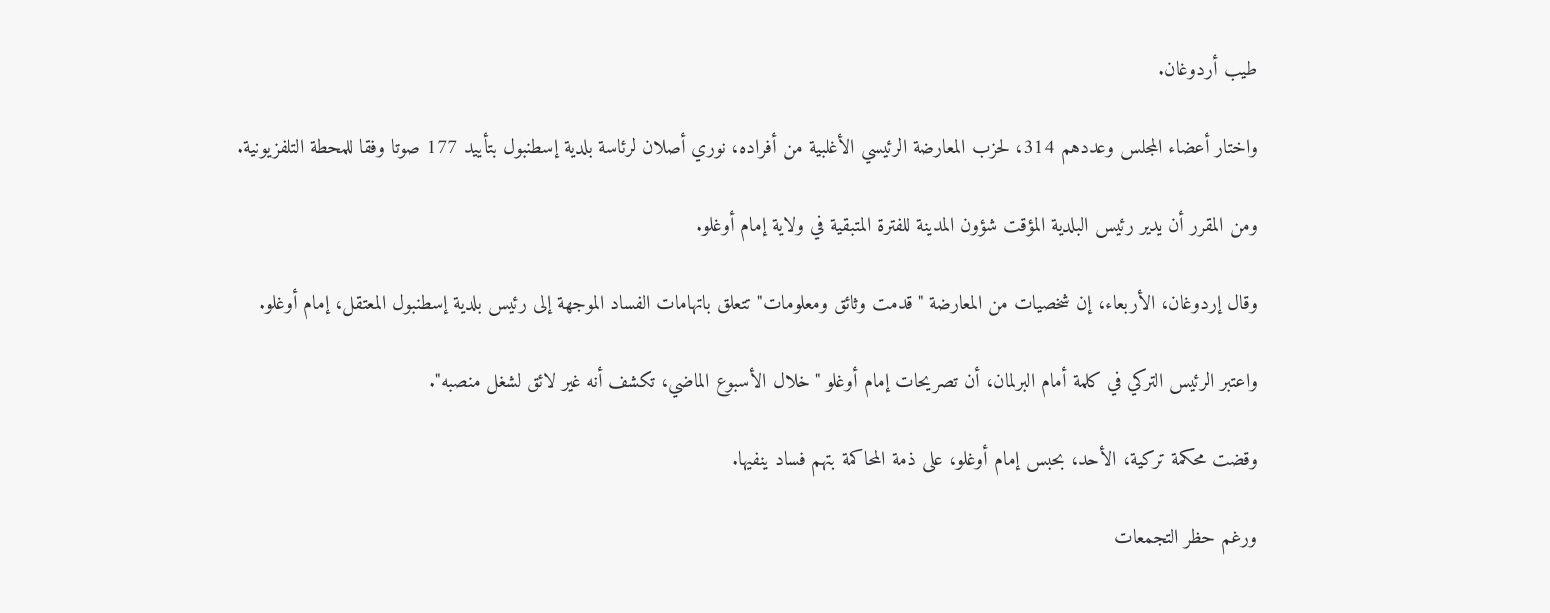طيب أردوغان.

واختار أعضاء المجلس وعددهم 314، لحزب المعارضة الرئيسي الأغلبية من أفراده، نوري أصلان لرئاسة بلدية إسطنبول بتأييد 177 صوتا وفقا للمحطة التلفزيونية.

ومن المقرر أن يدير رئيس البلدية المؤقت شؤون المدينة للفترة المتبقية في ولاية إمام أوغلو.

وقال إردوغان، الأربعاء، إن شخصيات من المعارضة "قدمت وثائق ومعلومات" تتعلق باتهامات الفساد الموجهة إلى رئيس بلدية إسطنبول المعتقل، إمام أوغلو.

واعتبر الرئيس التركي في كلمة أمام البرلمان، أن تصريحات إمام أوغلو "خلال الأسبوع الماضي، تكشف أنه غير لائق لشغل منصبه".

وقضت محكمة تركية، الأحد، بحبس إمام أوغلو، على ذمة المحاكمة بتهم فساد ينفيها.

ورغم حظر التجمعات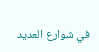في شوارع العديد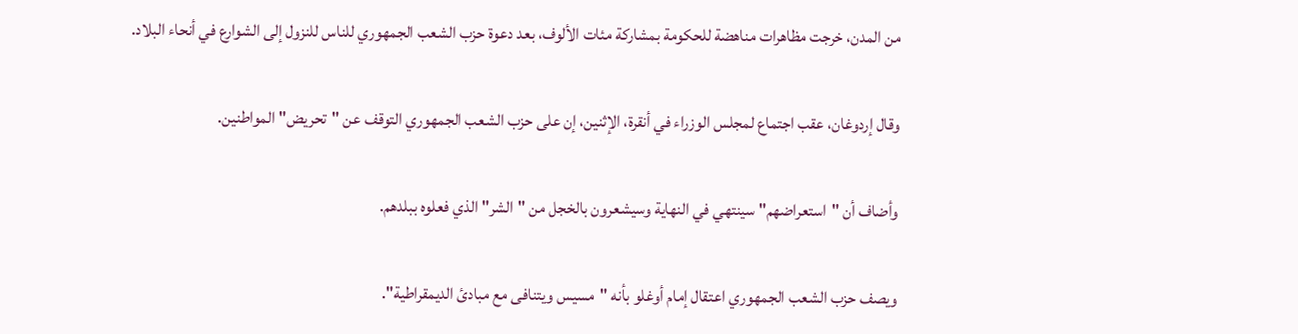من المدن، خرجت مظاهرات مناهضة للحكومة بمشاركة مئات الألوف، بعد دعوة حزب الشعب الجمهوري للناس للنزول إلى الشوارع في أنحاء البلاد.

وقال إردوغان، عقب اجتماع لمجلس الوزراء في أنقرة، الإثنين، إن على حزب الشعب الجمهوري التوقف عن "تحريض" المواطنين.

وأضاف أن "استعراضهم" سينتهي في النهاية وسيشعرون بالخجل من "الشر" الذي فعلوه ببلدهم.

ويصف حزب الشعب الجمهوري اعتقال إمام أوغلو بأنه "مسيس ويتنافى مع مبادئ الديمقراطية".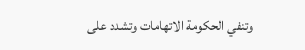وتنفي الحكومة الاتهامات وتشدد على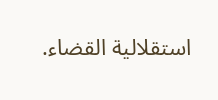استقلالية القضاء.